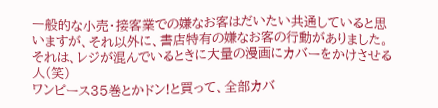一般的な小売・接客業での嫌なお客はだいたい共通していると思いますが、それ以外に、書店特有の嫌なお客の行動がありました。
それは、レジが混んでいるときに大量の漫画にカバーをかけさせる人(笑)
ワンピース35巻とかドン!と買って、全部カバ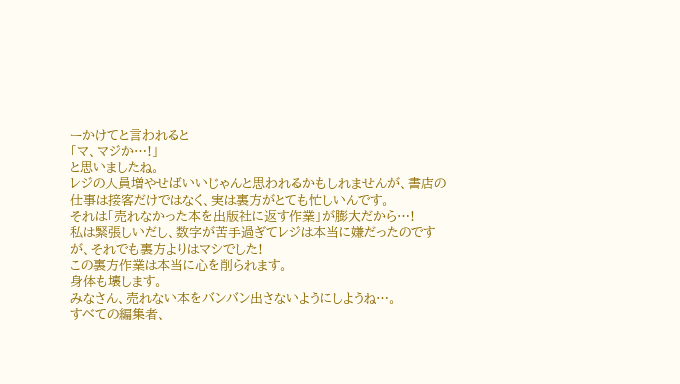ーかけてと言われると
「マ、マジか…!」
と思いましたね。
レジの人員増やせばいいじゃんと思われるかもしれませんが、書店の仕事は接客だけではなく、実は裏方がとても忙しいんです。
それは「売れなかった本を出版社に返す作業」が膨大だから…!
私は緊張しいだし、数字が苦手過ぎてレジは本当に嫌だったのですが、それでも裏方よりはマシでした!
この裏方作業は本当に心を削られます。
身体も壊します。
みなさん、売れない本をバンバン出さないようにしようね…。
すべての編集者、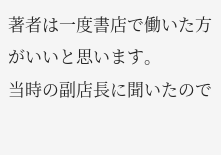著者は一度書店で働いた方がいいと思います。
当時の副店長に聞いたので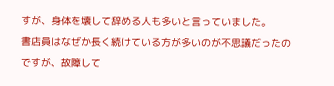すが、身体を壊して辞める人も多いと言っていました。
書店員はなぜか長く続けている方が多いのが不思議だったのですが、故障して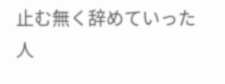止む無く辞めていった人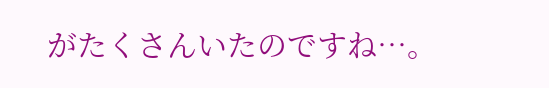がたくさんいたのですね…。